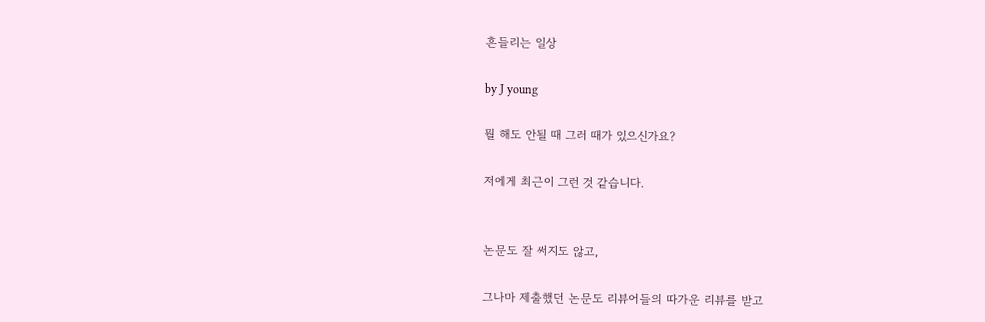흔들리는 일상

by J young

뭘 해도 안될 때 그러 때가 있으신가요?

저에게 최근이 그런 것 같습니다.


논문도 잘 써지도 않고,

그나마 제출했던 논문도 리뷰어들의 따가운 리뷰를 받고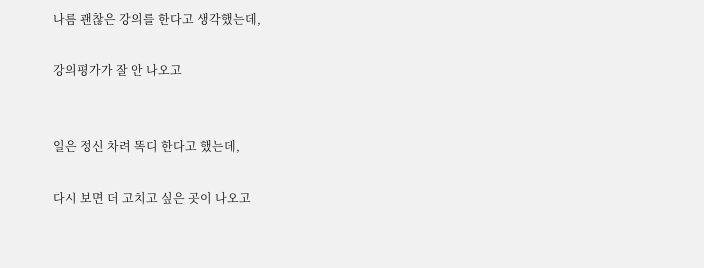나름 괜찮은 강의를 한다고 생각했는데,

강의평가가 잘 안 나오고


일은 정신 차려 똑디 한다고 했는데,

다시 보면 더 고치고 싶은 곳이 나오고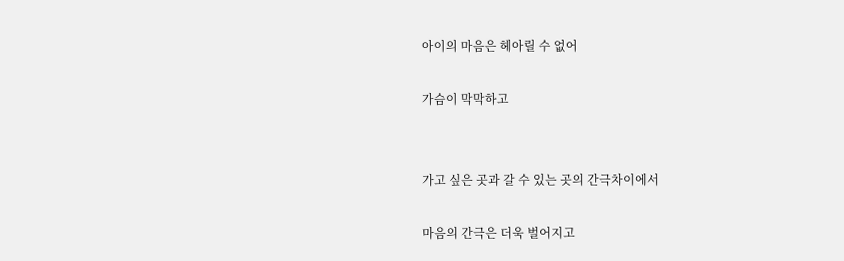아이의 마음은 헤아릴 수 없어

가슴이 막막하고


가고 싶은 곳과 갈 수 있는 곳의 간극차이에서

마음의 간극은 더욱 벌어지고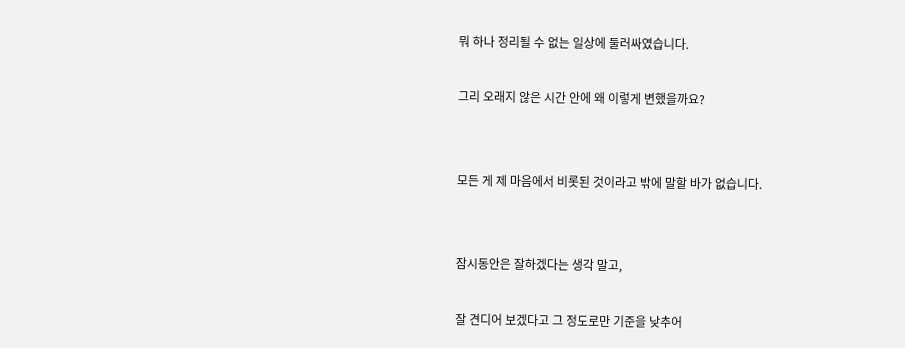뭐 하나 정리될 수 없는 일상에 둘러싸였습니다.

그리 오래지 않은 시간 안에 왜 이렇게 변했을까요?


모든 게 제 마음에서 비롯된 것이라고 밖에 말할 바가 없습니다.


잠시동안은 잘하겠다는 생각 말고,

잘 견디어 보겠다고 그 정도로만 기준을 낮추어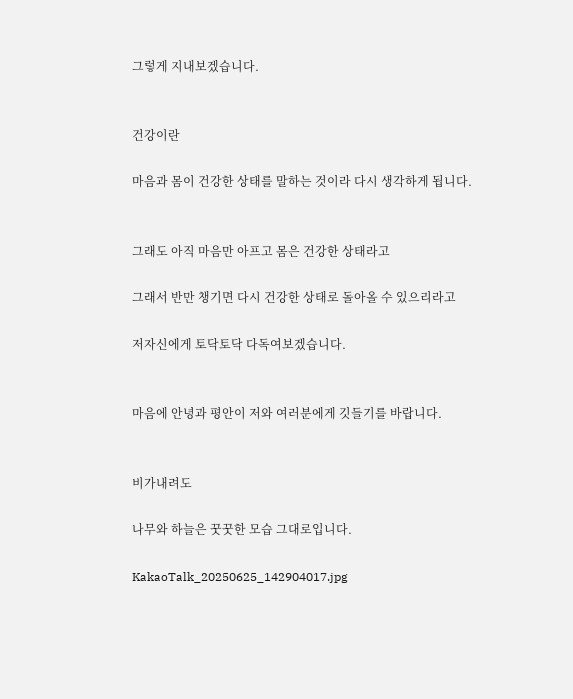그렇게 지내보겠습니다.


건강이란

마음과 몸이 건강한 상태를 말하는 것이라 다시 생각하게 됩니다.


그래도 아직 마음만 아프고 몸은 건강한 상태라고

그래서 반만 챙기면 다시 건강한 상태로 돌아올 수 있으리라고

저자신에게 토닥토닥 다독여보겠습니다.


마음에 안녕과 평안이 저와 여러분에게 깃들기를 바랍니다.


비가내려도

나무와 하늘은 꿋꿋한 모습 그대로입니다.

KakaoTalk_20250625_142904017.jpg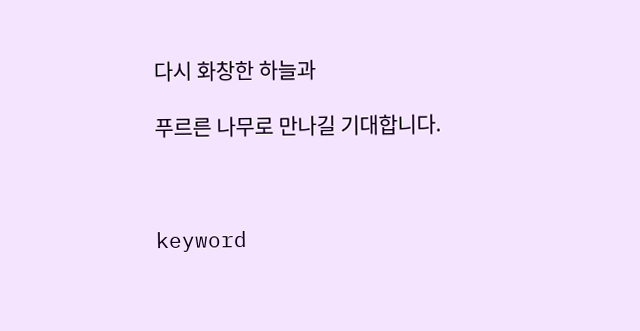다시 화창한 하늘과

푸르른 나무로 만나길 기대합니다.



keyword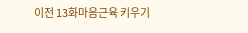이전 13화마음근육 키우기